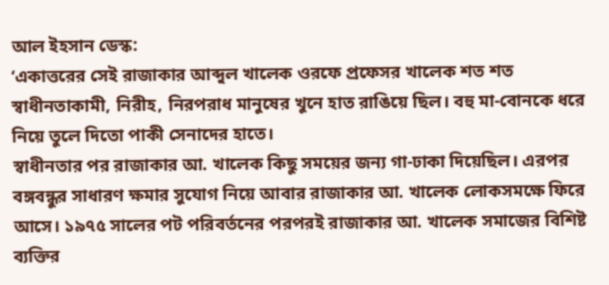আল ইহসান ডেস্ক:
‘একাত্তরের সেই রাজাকার আব্দুল খালেক ওরফে প্রফেসর খালেক শত শত স্বাধীনতাকামী, নিরীহ, নিরপরাধ মানুষের খুনে হাত রাঙিয়ে ছিল। বহু মা-বোনকে ধরে নিয়ে তুলে দিতো পাকী সেনাদের হাতে।
স্বাধীনতার পর রাজাকার আ. খালেক কিছু সময়ের জন্য গা-ঢাকা দিয়েছিল। এরপর বঙ্গবন্ধুর সাধারণ ক্ষমার সুযোগ নিয়ে আবার রাজাকার আ. খালেক লোকসমক্ষে ফিরে আসে। ১৯৭৫ সালের পট পরিবর্তনের পরপরই রাজাকার আ. খালেক সমাজের বিশিষ্ট ব্যক্তির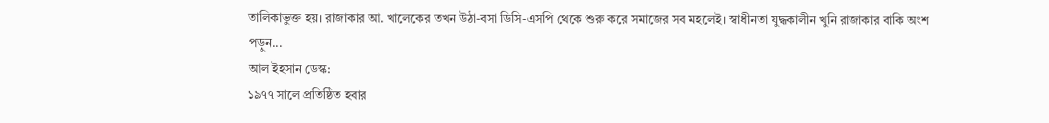তালিকাভুক্ত হয়। রাজাকার আ. খালেকের তখন উঠা-বসা ডিসি-এসপি থেকে শুরু করে সমাজের সব মহলেই। স্বাধীনতা যুদ্ধকালীন খুনি রাজাকার বাকি অংশ পড়ুন...
আল ইহসান ডেস্ক:
১৯৭৭ সালে প্রতিষ্ঠিত হবার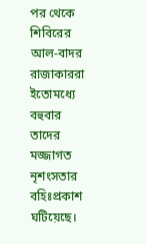পর থেকে শিবিরের আল-বাদর রাজাকাররা ইতোমধ্যে বহুবার তাদের মজ্জাগত নৃশংসতার বহিঃপ্রকাশ ঘটিয়েছে।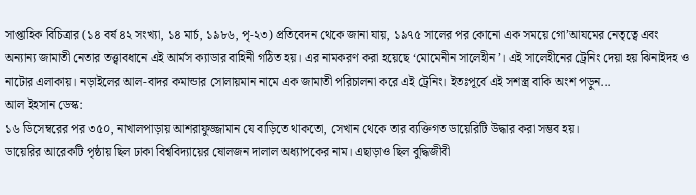সাপ্তাহিক বিচিত্রার (১৪ বর্ষ ৪২ সংখ্যা, ১৪ মার্চ, ১৯৮৬, পৃ-২৩) প্রতিবেদন থেকে জানা যায়, ১৯৭৫ সালের পর কোনো এক সময়ে গো’আযমের নেতৃত্বে এবং অন্যান্য জামাতী নেতার তত্ত্বাবধানে এই আর্মস ক্যাডার বাহিনী গঠিত হয়। এর নামকরণ করা হয়েছে ‘মোমেনীন সালেহীন’। এই সালেহীনের ট্রেনিং দেয়া হয় ঝিনাইদহ ও নাটোর এলাকায়। নড়াইলের আল-বাদর কমান্ডার সোলায়মান নামে এক জামাতী পরিচালনা করে এই ট্রেনিং। ইতঃপূর্বে এই সশস্ত্র বাকি অংশ পড়ুন...
আল ইহসান ডেস্ক:
১৬ ডিসেম্বরের পর ৩৫০, নাখালপাড়ায় আশরাফুজ্জামান যে বাড়িতে থাকতো, সেখান থেকে তার ব্যক্তিগত ডায়েরিটি উদ্ধার করা সম্ভব হয়।
ডায়েরির আরেকটি পৃষ্ঠায় ছিল ঢাকা বিশ্ববিদ্যায়ের ষোলজন দালাল অধ্যাপকের নাম। এছাড়াও ছিল বুদ্ধিজীবী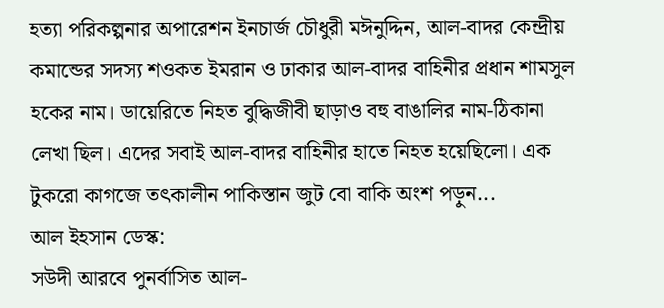হত্যা পরিকল্পনার অপারেশন ইনচার্জ চৌধুরী মঈনুদ্দিন, আল-বাদর কেন্দ্রীয় কমান্ডের সদস্য শওকত ইমরান ও ঢাকার আল-বাদর বাহিনীর প্রধান শামসুল হকের নাম। ডায়েরিতে নিহত বুদ্ধিজীবী ছাড়াও বহু বাঙালির নাম-ঠিকানা লেখা ছিল। এদের সবাই আল-বাদর বাহিনীর হাতে নিহত হয়েছিলো। এক টুকরো কাগজে তৎকালীন পাকিস্তান জুট বো বাকি অংশ পড়ুন...
আল ইহসান ডেস্ক:
সউদী আরবে পুনর্বাসিত আল-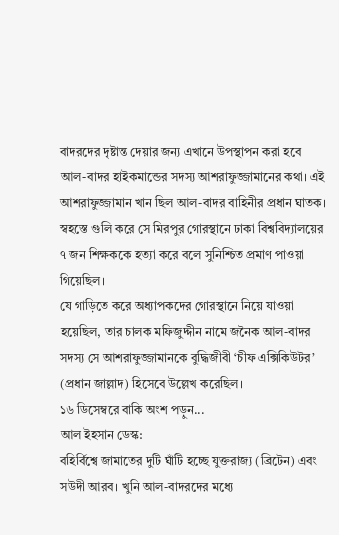বাদরদের দৃষ্টান্ত দেয়ার জন্য এখানে উপস্থাপন করা হবে আল-বাদর হাইকমান্ডের সদস্য আশরাফুজ্জামানের কথা। এই আশরাফুজ্জামান খান ছিল আল-বাদর বাহিনীর প্রধান ঘাতক। স্বহস্তে গুলি করে সে মিরপুর গোরস্থানে ঢাকা বিশ্ববিদ্যালয়ের ৭ জন শিক্ষককে হত্যা করে বলে সুনিশ্চিত প্রমাণ পাওয়া গিয়েছিল।
যে গাড়িতে করে অধ্যাপকদের গোরস্থানে নিয়ে যাওয়া হয়েছিল, তার চালক মফিজুদ্দীন নামে জনৈক আল-বাদর সদস্য সে আশরাফুজ্জামানকে বুদ্ধিজীবী ‘চীফ এক্সিকিউটর’ (প্রধান জাল্লাদ) হিসেবে উল্লেখ করেছিল।
১৬ ডিসেম্বরে বাকি অংশ পড়ুন...
আল ইহসান ডেস্ক:
বহির্বিশ্বে জামাতের দুটি ঘাঁটি হচ্ছে যুক্তরাজ্য (ব্রিটেন) এবং সউদী আরব। খুনি আল-বাদরদের মধ্যে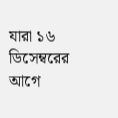যারা ১৬ ডিসেম্বরের আগে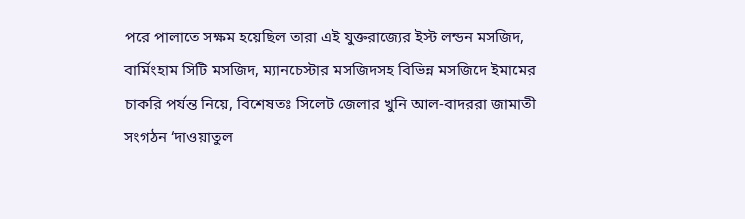পরে পালাতে সক্ষম হয়েছিল তারা এই যুক্তরাজ্যের ইস্ট লন্ডন মসজিদ, বার্মিংহাম সিটি মসজিদ, ম্যানচেস্টার মসজিদসহ বিভিন্ন মসজিদে ইমামের চাকরি পর্যন্ত নিয়ে, বিশেষতঃ সিলেট জেলার খুনি আল-বাদররা জামাতী সংগঠন ‘দাওয়াতুল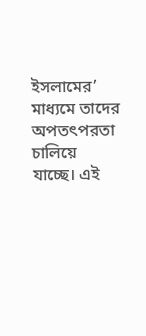ইসলামের’ মাধ্যমে তাদের অপতৎপরতা চালিয়ে যাচ্ছে। এই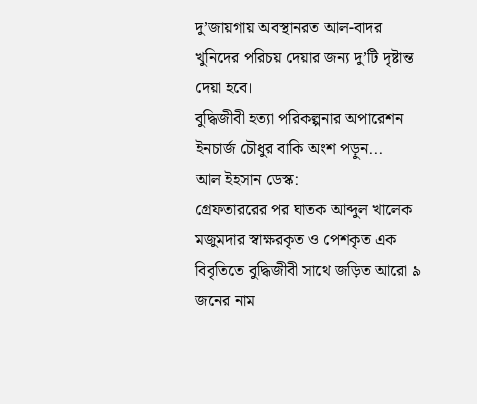দু’জায়গায় অবস্থানরত আল-বাদর খুনিদের পরিচয় দেয়ার জন্য দু’টি দৃষ্টান্ত দেয়া হবে।
বুদ্ধিজীবী হত্যা পরিকল্পনার অপারেশন ইনচার্জ চৌধুর বাকি অংশ পড়ুন...
আল ইহসান ডেস্ক:
গ্রেফতাররের পর ঘাতক আব্দুল খালেক মজুমদার স্বাক্ষরকৃত ও পেশকৃত এক বিবৃতিতে বুদ্ধিজীবী সাথে জড়িত আরো ৯ জনের নাম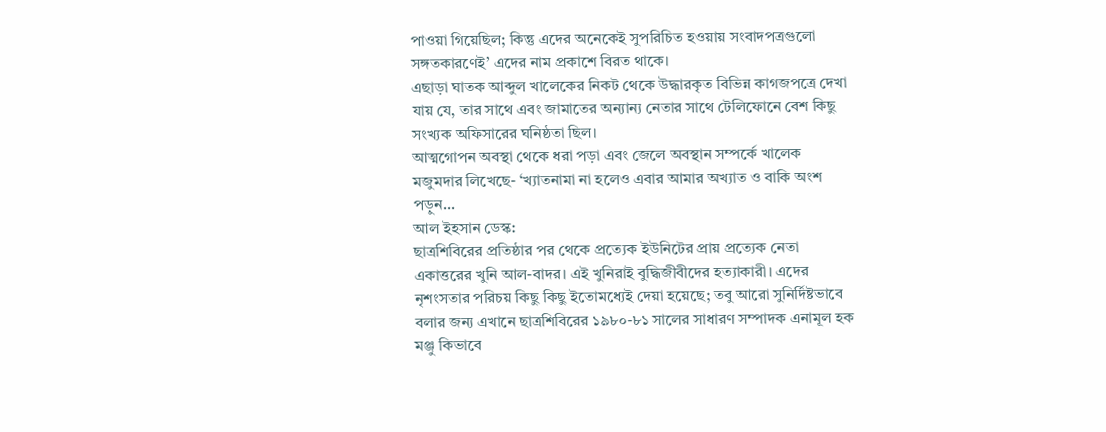পাওয়া গিয়েছিল; কিন্তু এদের অনেকেই সুপরিচিত হওয়ায় সংবাদপত্রগুলো সঙ্গতকারণেই’ এদের নাম প্রকাশে বিরত থাকে।
এছাড়া ঘাতক আব্দুল খালেকের নিকট থেকে উদ্ধারকৃত বিভিন্ন কাগজপত্রে দেখা যায় যে, তার সাথে এবং জামাতের অন্যান্য নেতার সাথে টেলিফোনে বেশ কিছু সংখ্যক অফিসারের ঘনিষ্ঠতা ছিল।
আত্মগোপন অবস্থা থেকে ধরা পড়া এবং জেলে অবস্থান সম্পর্কে খালেক মজুমদার লিখেছে- ‘খ্যাতনামা না হলেও এবার আমার অখ্যাত ও বাকি অংশ পড়ুন...
আল ইহসান ডেস্ক:
ছাত্রশিবিরের প্রতিষ্ঠার পর থেকে প্রত্যেক ইউনিটের প্রায় প্রত্যেক নেতা একাত্তরের খুনি আল-বাদর। এই খুনিরাই বুদ্ধিজীবীদের হত্যাকারী। এদের নৃশংসতার পরিচয় কিছু কিছু ইতোমধ্যেই দেয়া হয়েছে; তবু আরো সুনির্দিষ্টভাবে বলার জন্য এখানে ছাত্রশিবিরের ১৯৮০-৮১ সালের সাধারণ সম্পাদক এনামূল হক মঞ্জু কিভাবে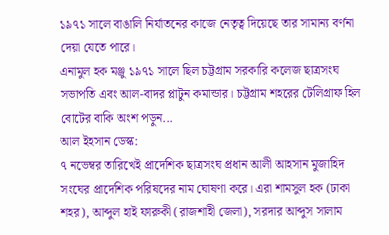১৯৭১ সালে বাঙালি নির্যাতনের কাজে নেতৃত্ব দিয়েছে তার সামান্য বর্ণনা দেয়া যেতে পারে।
এনামুল হক মঞ্জু ১৯৭১ সালে ছিল চট্টগ্রাম সরকারি কলেজ ছাত্রসংঘ সভাপতি এবং আল-বাদর প্লাটুন কমান্ডার। চট্টগ্রাম শহরের টেলিগ্রাফ হিল বোটের বাকি অংশ পড়ুন...
আল ইহসান ডেস্ক:
৭ নভেম্বর তারিখেই প্রাদেশিক ছাত্রসংঘ প্রধান আলী আহসান মুজাহিদ সংঘের প্রাদেশিক পরিষদের নাম ঘোষণা করে। এরা শামসুল হক (ঢাকা শহর), আব্দুল হাই ফারুকী (রাজশাহী জেলা), সরদার আব্দুস সালাম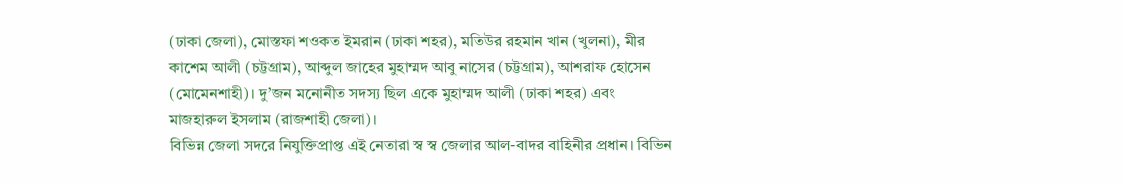(ঢাকা জেলা), মোস্তফা শওকত ইমরান (ঢাকা শহর), মতিউর রহমান খান (খুলনা), মীর কাশেম আলী (চট্টগ্রাম), আব্দুল জাহের মুহাম্মদ আবু নাসের (চট্টগ্রাম), আশরাফ হোসেন (মোমেনশাহী)। দু’জন মনোনীত সদস্য ছিল একে মুহাম্মদ আলী (ঢাকা শহর) এবং মাজহারুল ইসলাম (রাজশাহী জেলা)।
বিভিন্ন জেলা সদরে নিযুক্তিপ্রাপ্ত এই নেতারা স্ব স্ব জেলার আল-বাদর বাহিনীর প্রধান। বিভিন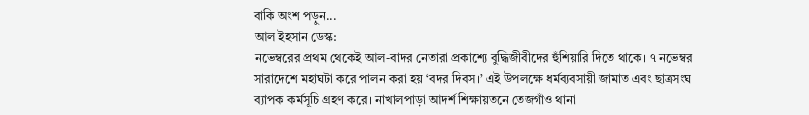বাকি অংশ পড়ুন...
আল ইহসান ডেস্ক:
নভেম্বরের প্রথম থেকেই আল-বাদর নেতারা প্রকাশ্যে বুদ্ধিজীবীদের হুঁশিয়ারি দিতে থাকে। ৭ নভেম্বর সারাদেশে মহাঘটা করে পালন করা হয় ‘বদর দিবস।’ এই উপলক্ষে ধর্মব্যবসায়ী জামাত এবং ছাত্রসংঘ ব্যাপক কর্মসূচি গ্রহণ করে। নাখালপাড়া আদর্শ শিক্ষায়তনে তেজগাঁও থানা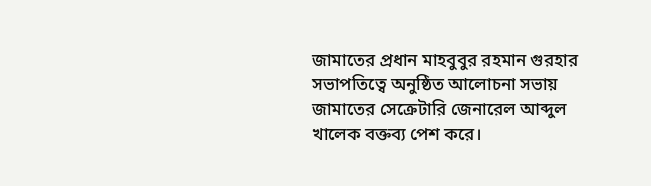জামাতের প্রধান মাহবুবুর রহমান গুরহার সভাপতিত্বে অনুষ্ঠিত আলোচনা সভায় জামাতের সেক্রেটারি জেনারেল আব্দুল খালেক বক্তব্য পেশ করে।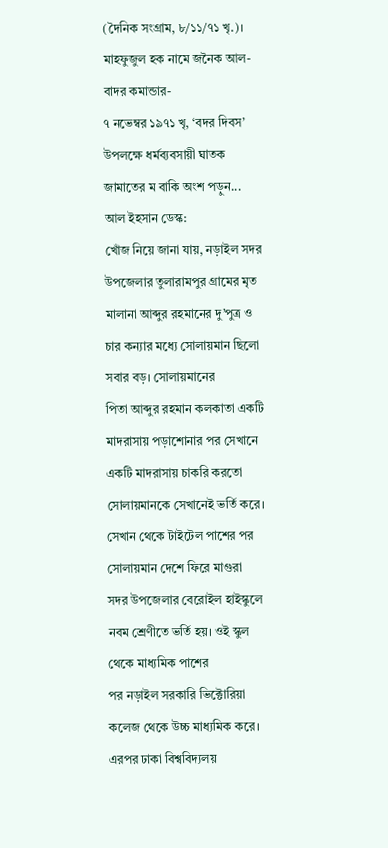(দৈনিক সংগ্রাম, ৮/১১/৭১ খৃ.)।
মাহফুজুল হক নামে জনৈক আল-বাদর কমান্ডার-
৭ নভেম্বর ১৯৭১ খৃ, ‘বদর দিবস’ উপলক্ষে ধর্মব্যবসায়ী ঘাতক জামাতের ম বাকি অংশ পড়ুন...
আল ইহসান ডেস্ক:
খোঁজ নিয়ে জানা যায়, নড়াইল সদর উপজেলার তুলারামপুর গ্রামের মৃত
মালানা আব্দুর রহমানের দু’পুত্র ও চার কন্যার মধ্যে সোলায়মান ছিলো সবার বড়। সোলায়মানের
পিতা আব্দুর রহমান কলকাতা একটি মাদরাসায় পড়াশোনার পর সেখানে একটি মাদরাসায় চাকরি করতো
সোলায়মানকে সেখানেই ভর্তি করে। সেখান থেকে টাইটেল পাশের পর সোলায়মান দেশে ফিরে মাগুরা
সদর উপজেলার বেরোইল হাইস্কুলে নবম শ্রেণীতে ভর্তি হয়। ওই স্কুল থেকে মাধ্যমিক পাশের
পর নড়াইল সরকারি ভিক্টোরিয়া কলেজ থেকে উচ্চ মাধ্যমিক করে। এরপর ঢাকা বিশ্ববিদ্যলয়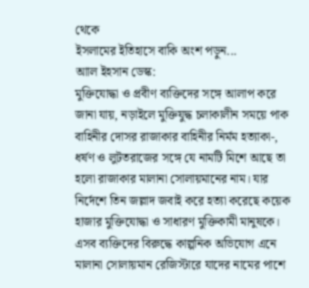থেকে
ইসলামের ইতিহাসে বাকি অংশ পড়ুন...
আাল ইহসান ডেস্ক:
মুক্তিযোদ্ধা ও প্রবীণ ব্যক্তিদের সঙ্গে আলাপ করে জানা যায়, নড়াইলে মুক্তিযুদ্ধ চলাকালীন সময়ে পাক বাহিনীর দোসর রাজাকার বাহিনীর নির্মম হত্যাকা-, ধর্ষণ ও লুটতরাজের সঙ্গে যে নামটি মিশে আছে তা হলো রাজাকার মালানা সোলায়মানের নাম। যার নির্দেশে তিন জল্লাদ জবাই করে হত্যা করেছে কয়েক হাজার মুক্তিযোদ্ধা ও সাধারণ মুক্তিকামী মানুষকে। এসব ব্যক্তিদের বিরুদ্ধে কাল্পনিক অভিযোগ এনে মালানা সোলায়মান রেজিস্টারে যাদের নামের পাশে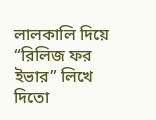লালকালি দিয়ে “রিলিজ ফর ইভার” লিখে দিতো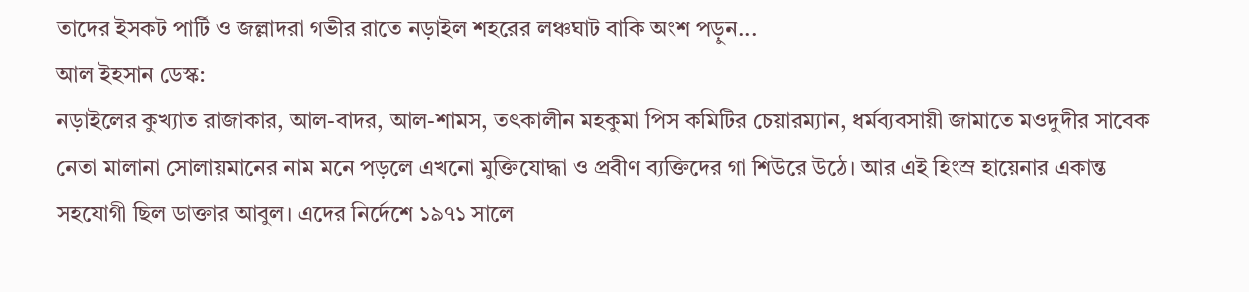তাদের ইসকট পার্টি ও জল্লাদরা গভীর রাতে নড়াইল শহরের লঞ্চঘাট বাকি অংশ পড়ুন...
আল ইহসান ডেস্ক:
নড়াইলের কুখ্যাত রাজাকার, আল-বাদর, আল-শামস, তৎকালীন মহকুমা পিস কমিটির চেয়ারম্যান, ধর্মব্যবসায়ী জামাতে মওদুদীর সাবেক নেতা মালানা সোলায়মানের নাম মনে পড়লে এখনো মুক্তিযোদ্ধা ও প্রবীণ ব্যক্তিদের গা শিউরে উঠে। আর এই হিংস্র হায়েনার একান্ত সহযোগী ছিল ডাক্তার আবুল। এদের নির্দেশে ১৯৭১ সালে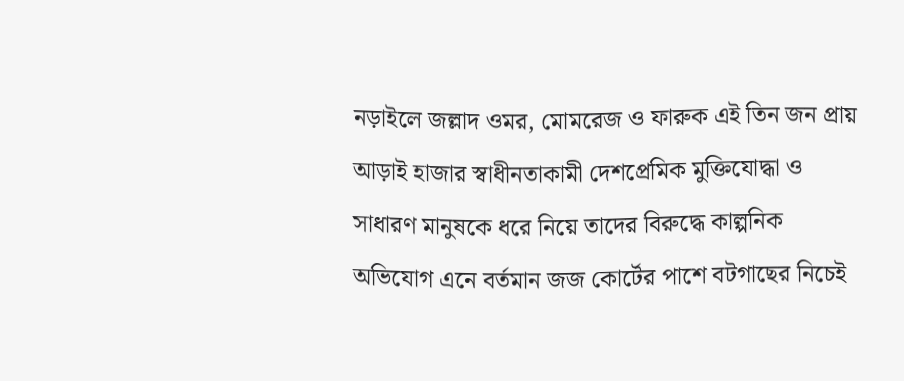নড়াইলে জল্লাদ ওমর, মোমরেজ ও ফারুক এই তিন জন প্রায় আড়াই হাজার স্বাধীনতাকামী দেশপ্রেমিক মুক্তিযোদ্ধা ও সাধারণ মানুষকে ধরে নিয়ে তাদের বিরুদ্ধে কাল্পনিক অভিযোগ এনে বর্তমান জজ কোর্টের পাশে বটগাছের নিচেই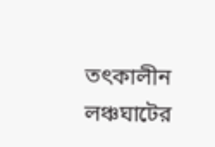তৎকালীন লঞ্চঘাটের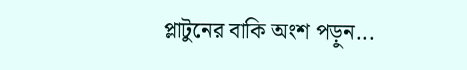প্লাটুনের বাকি অংশ পড়ুন...